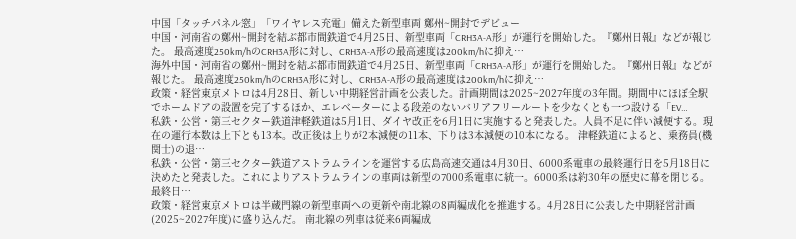中国「タッチパネル窓」「ワイヤレス充電」備えた新型車両 鄭州~開封でデビュー
中国・河南省の鄭州~開封を結ぶ都市間鉄道で4月25日、新型車両「CRH3A-A形」が運行を開始した。『鄭州日報』などが報じた。 最高速度250km/hのCRH3A形に対し、CRH3A-A形の最高速度は200km/hに抑え…
海外中国・河南省の鄭州~開封を結ぶ都市間鉄道で4月25日、新型車両「CRH3A-A形」が運行を開始した。『鄭州日報』などが報じた。 最高速度250km/hのCRH3A形に対し、CRH3A-A形の最高速度は200km/hに抑え…
政策・経営東京メトロは4月28日、新しい中期経営計画を公表した。計画期間は2025~2027年度の3年間。期間中にほぼ全駅でホームドアの設置を完了するほか、エレベーターによる段差のないバリアフリールートを少なくとも一つ設ける「EV…
私鉄・公営・第三セクター鉄道津軽鉄道は5月1日、ダイヤ改正を6月1日に実施すると発表した。人員不足に伴い減便する。現在の運行本数は上下とも13本。改正後は上りが2本減便の11本、下りは3本減便の10本になる。 津軽鉄道によると、乗務員(機関士)の退…
私鉄・公営・第三セクター鉄道アストラムラインを運営する広島高速交通は4月30日、6000系電車の最終運行日を5月18日に決めたと発表した。これによりアストラムラインの車両は新型の7000系電車に統一。6000系は約30年の歴史に幕を閉じる。 最終日…
政策・経営東京メトロは半蔵門線の新型車両への更新や南北線の8両編成化を推進する。4月28日に公表した中期経営計画(2025~2027年度)に盛り込んだ。 南北線の列車は従来6両編成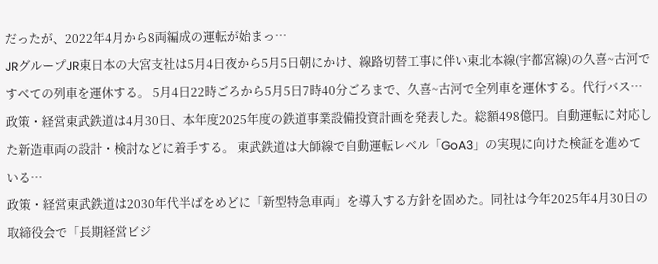だったが、2022年4月から8両編成の運転が始まっ…
JRグループJR東日本の大宮支社は5月4日夜から5月5日朝にかけ、線路切替工事に伴い東北本線(宇都宮線)の久喜~古河ですべての列車を運休する。 5月4日22時ごろから5月5日7時40分ごろまで、久喜~古河で全列車を運休する。代行バス…
政策・経営東武鉄道は4月30日、本年度2025年度の鉄道事業設備投資計画を発表した。総額498億円。自動運転に対応した新造車両の設計・検討などに着手する。 東武鉄道は大師線で自動運転レベル「GoA3」の実現に向けた検証を進めている…
政策・経営東武鉄道は2030年代半ばをめどに「新型特急車両」を導入する方針を固めた。同社は今年2025年4月30日の取締役会で「長期経営ビジ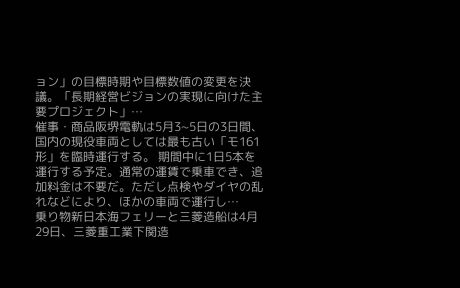ョン」の目標時期や目標数値の変更を決議。「長期経営ビジョンの実現に向けた主要プロジェクト」…
催事・商品阪堺電軌は5月3~5日の3日間、国内の現役車両としては最も古い「モ161形」を臨時運行する。 期間中に1日5本を運行する予定。通常の運賃で乗車でき、追加料金は不要だ。ただし点検やダイヤの乱れなどにより、ほかの車両で運行し…
乗り物新日本海フェリーと三菱造船は4月29日、三菱重工業下関造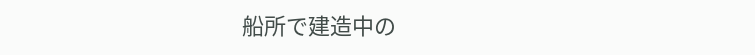船所で建造中の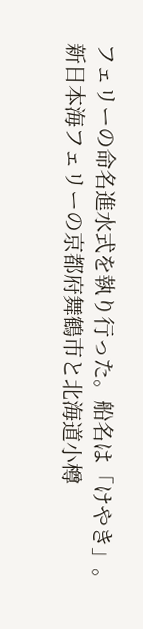フェリーの命名進水式を執り行った。船名は「けやき」。新日本海フェリーの京都府舞鶴市と北海道小樽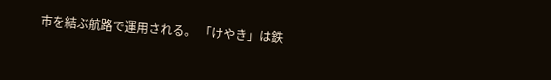市を結ぶ航路で運用される。 「けやき」は鉄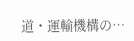道・運輸機構の…